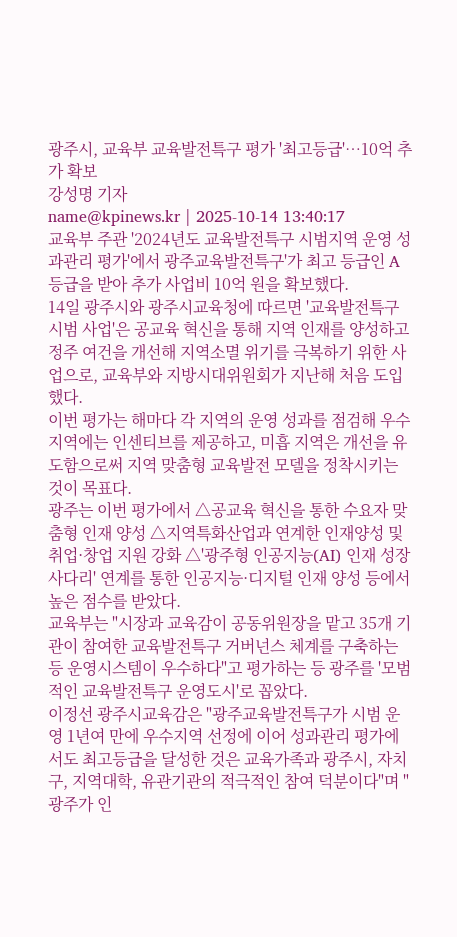광주시, 교육부 교육발전특구 평가 '최고등급'…10억 추가 확보
강성명 기자
name@kpinews.kr | 2025-10-14 13:40:17
교육부 주관 '2024년도 교육발전특구 시범지역 운영 성과관리 평가'에서 광주교육발전특구'가 최고 등급인 A등급을 받아 추가 사업비 10억 원을 확보했다.
14일 광주시와 광주시교육청에 따르면 '교육발전특구 시범 사업'은 공교육 혁신을 통해 지역 인재를 양성하고 정주 여건을 개선해 지역소멸 위기를 극복하기 위한 사업으로, 교육부와 지방시대위원회가 지난해 처음 도입했다.
이번 평가는 해마다 각 지역의 운영 성과를 점검해 우수지역에는 인센티브를 제공하고, 미흡 지역은 개선을 유도함으로써 지역 맞춤형 교육발전 모델을 정착시키는 것이 목표다.
광주는 이번 평가에서 △공교육 혁신을 통한 수요자 맞춤형 인재 양성 △지역특화산업과 연계한 인재양성 및 취업·창업 지원 강화 △'광주형 인공지능(AI) 인재 성장 사다리' 연계를 통한 인공지능·디지털 인재 양성 등에서 높은 점수를 받았다.
교육부는 "시장과 교육감이 공동위원장을 맡고 35개 기관이 참여한 교육발전특구 거버넌스 체계를 구축하는 등 운영시스템이 우수하다"고 평가하는 등 광주를 '모범적인 교육발전특구 운영도시'로 꼽았다.
이정선 광주시교육감은 "광주교육발전특구가 시범 운영 1년여 만에 우수지역 선정에 이어 성과관리 평가에서도 최고등급을 달성한 것은 교육가족과 광주시, 자치구, 지역대학, 유관기관의 적극적인 참여 덕분이다"며 "광주가 인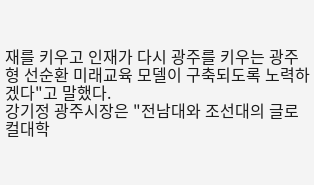재를 키우고 인재가 다시 광주를 키우는 광주형 선순환 미래교육 모델이 구축되도록 노력하겠다"고 말했다.
강기정 광주시장은 "전남대와 조선대의 글로컬대학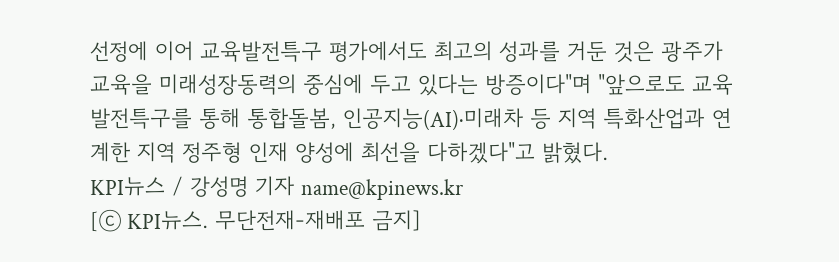선정에 이어 교육발전특구 평가에서도 최고의 성과를 거둔 것은 광주가 교육을 미래성장동력의 중심에 두고 있다는 방증이다"며 "앞으로도 교육발전특구를 통해 통합돌봄, 인공지능(AI)·미래차 등 지역 특화산업과 연계한 지역 정주형 인재 양성에 최선을 다하겠다"고 밝혔다.
KPI뉴스 / 강성명 기자 name@kpinews.kr
[ⓒ KPI뉴스. 무단전재-재배포 금지]